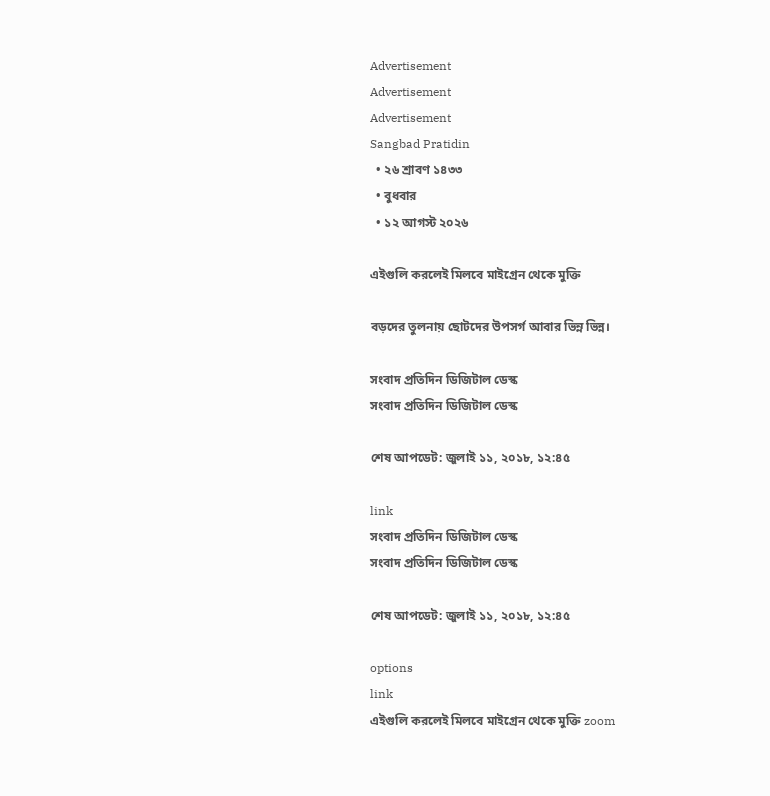Advertisement
Advertisement
Advertisement
Sangbad Pratidin
  • ২৬ শ্রাবণ ১৪৩৩
  • বুধবার
  • ১২ আগস্ট ২০২৬

এইগুলি করলেই মিলবে মাইগ্রেন থেকে মুক্তি

বড়দের তুলনায় ছোটদের উপসর্গ আবার ভিন্ন ভিন্ন।

সংবাদ প্রতিদিন ডিজিটাল ডেস্ক
সংবাদ প্রতিদিন ডিজিটাল ডেস্ক

শেষ আপডেট: জুলাই ১১, ২০১৮, ১২:৪৫

link
সংবাদ প্রতিদিন ডিজিটাল ডেস্ক
সংবাদ প্রতিদিন ডিজিটাল ডেস্ক

শেষ আপডেট: জুলাই ১১, ২০১৮, ১২:৪৫

options
link
এইগুলি করলেই মিলবে মাইগ্রেন থেকে মুক্তি zoom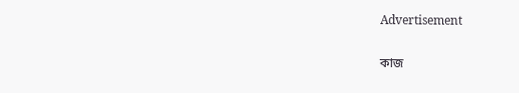Advertisement

কাজ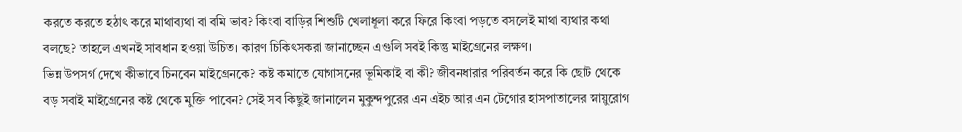করতে করতে হঠাৎ করে মাথাব্যথা বা বমি ভাব? কিংবা বাড়ির শিশুটি খেলাধূলা করে ফিরে কিংবা পড়তে বসলেই মাথা ব্যথার কথা বলছে? তাহলে এখনই সাবধান হওয়া উচিত। কারণ চিকিৎসকরা জানাচ্ছেন এগুলি সবই কিন্তু মাইগ্রেনের লক্ষণ।
ভিন্ন উপসর্গ দেখে কীভাবে চিনবেন মাইগ্রেনকে? কষ্ট কমাতে যোগাসনের ভূমিকাই বা কী? জীবনধারার পরিবর্তন করে কি ছোট থেকে বড় সবাই মাইগ্রেনের কষ্ট থেকে মুক্তি পাবেন? সেই সব কিছুই জানালেন মুকুন্দপুরের এন এইচ আর এন টেগোর হাসপাতালের স্নায়ুরোগ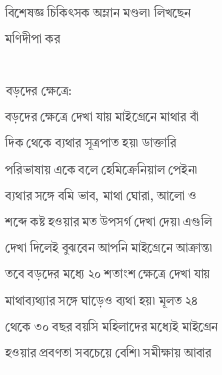বিশেষজ্ঞ চিকিৎসক অম্লান মণ্ডল৷ লিখছেন মণিদীপা কর

বড়দের ক্ষেত্রে:
বড়দের ক্ষেত্রে দেখা যায় মাইগ্রেনে মাথার বাঁ দিক থেকে ব্যথার সূত্রপাত হয়৷ ডাক্তারি পরিভাষায় একে বলে হেমিক্রেনিয়াল পেইন৷ ব্যথার সঙ্গে বমি ভাব, মাথা ঘোরা, আলো ও শব্দে কষ্ট হওয়ার মত উপসর্গ দেখা দেয়৷ এগুলি দেখা দিলেই বুঝবেন আপনি মাইগ্রেনে আক্রান্ত৷ তবে বড়দের মধ্যে ২০ শতাংশ ক্ষেত্রে দেখা যায় মাথাব্যথ্যার সঙ্গে ঘাড়েও ব্যথা হয়৷ মূলত ২৪ থেকে ৩০ বছর বয়সি মহিলাদের মধ্যেই মাইগ্রেন হওয়ার প্রবণতা সবচেয়ে বেশি৷ সমীক্ষায় আবার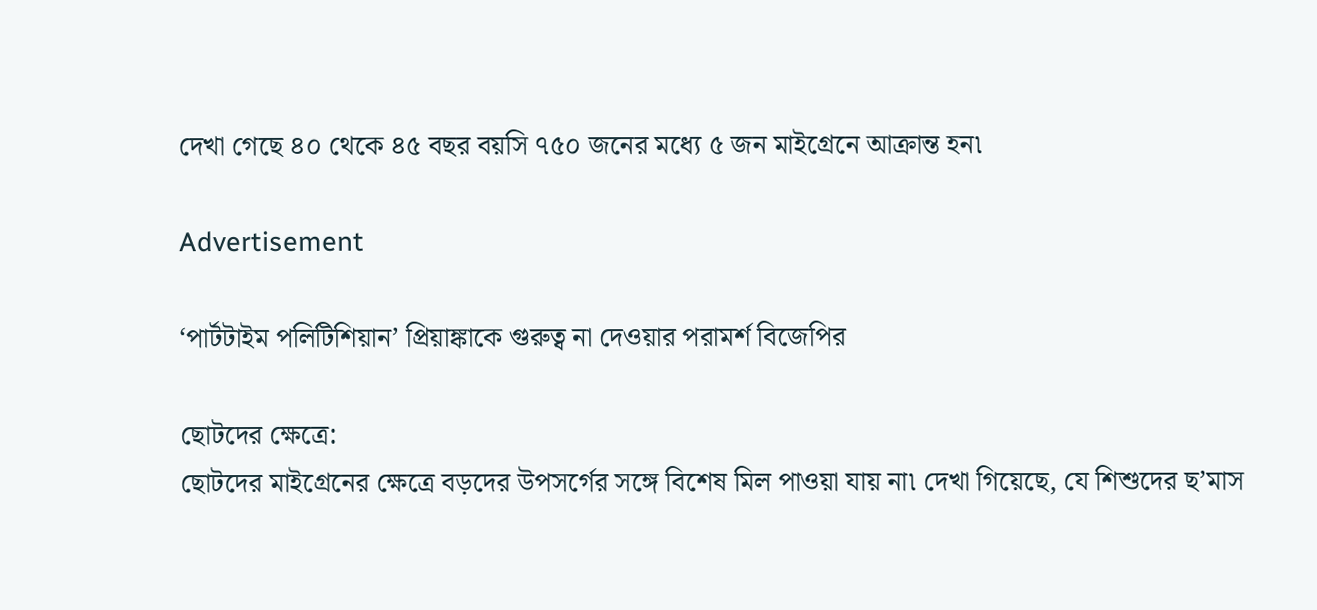দেখা গেছে ৪০ থেকে ৪৫ বছর বয়সি ৭৫০ জনের মধ্যে ৫ জন মাইগ্রেনে আক্রান্ত হন৷

Advertisement

‘পার্টটাইম পলিটিশিয়ান’ প্রিয়াঙ্কাকে গুরুত্ব না দেওয়ার পরামর্শ বিজেপির

ছোটদের ক্ষেত্রে:
ছোটদের মাইগ্রেনের ক্ষেত্রে বড়দের উপসর্গের সঙ্গে বিশেষ মিল পাওয়া যায় না৷ দেখা গিয়েছে, যে শিশুদের ছ’মাস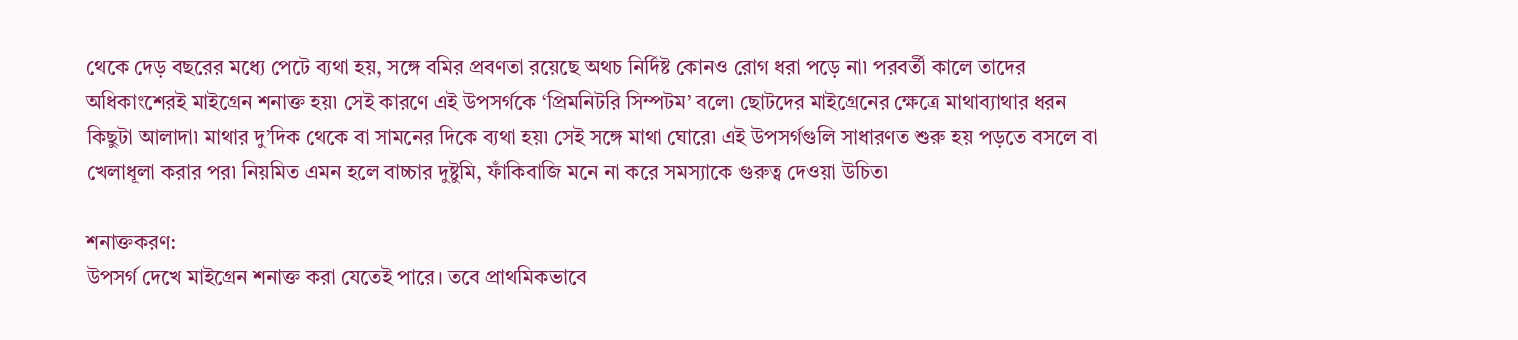থেকে দেড় বছরের মধ্যে পেটে ব্যথা হয়, সঙ্গে বমির প্রবণতা রয়েছে অথচ নির্দিষ্ট কোনও রোগ ধরা পড়ে না৷ পরবর্তী কালে তাদের অধিকাংশেরই মাইগ্রেন শনাক্ত হয়৷ সেই কারণে এই উপসর্গকে ‘প্রিমনিটরি সিম্পটম’ বলে৷ ছোটদের মাইগ্রেনের ক্ষেত্রে মাথাব্যাথার ধরন কিছুটা আলাদা৷ মাথার দু’দিক থেকে বা সামনের দিকে ব্যথা হয়৷ সেই সঙ্গে মাথা ঘোরে৷ এই উপসর্গগুলি সাধারণত শুরু হয় পড়তে বসলে বা খেলাধূলা করার পর৷ নিয়মিত এমন হলে বাচ্চার দুষ্টুমি, ফাঁকিবাজি মনে না করে সমস্যাকে গুরুত্ব দেওয়া উচিত৷

শনাক্তকরণ:
উপসর্গ দেখে মাইগ্রেন শনাক্ত করা যেতেই পারে। তবে প্রাথমিকভাবে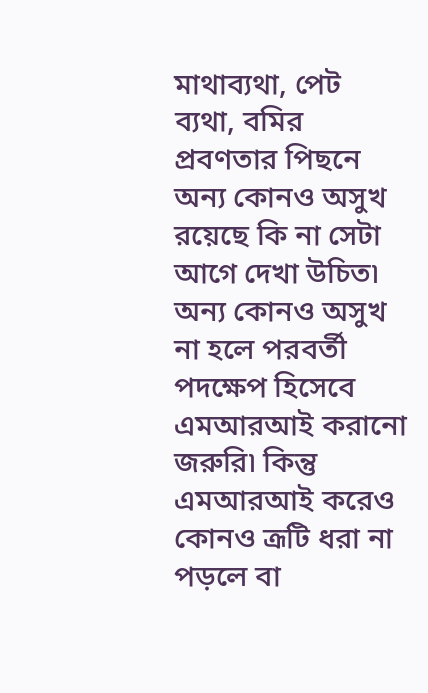মাথাব্যথা, পেট ব্যথা, বমির প্রবণতার পিছনে অন্য কোনও অসুখ রয়েছে কি না সেটা আগে দেখা উচিত৷ অন্য কোনও অসুখ না হলে পরবর্তী পদক্ষেপ হিসেবে এমআরআই করানো জরুরি৷ কিন্তু এমআরআই করেও কোনও ত্রূটি ধরা না পড়লে বা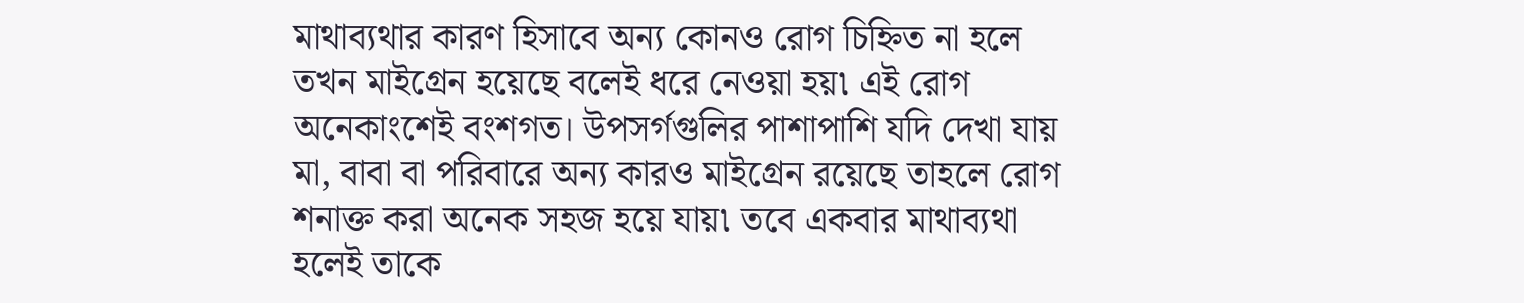মাথাব্যথার কারণ হিসাবে অন্য কোনও রোগ চিহ্নিত না হলে তখন মাইগ্রেন হয়েছে বলেই ধরে নেওয়া হয়৷ এই রোগ অনেকাংশেই বংশগত। উপসর্গগুলির পাশাপাশি যদি দেখা যায় মা, বাবা বা পরিবারে অন্য কারও মাইগ্রেন রয়েছে তাহলে রোগ শনাক্ত করা অনেক সহজ হয়ে যায়৷ তবে একবার মাথাব্যথা হলেই তাকে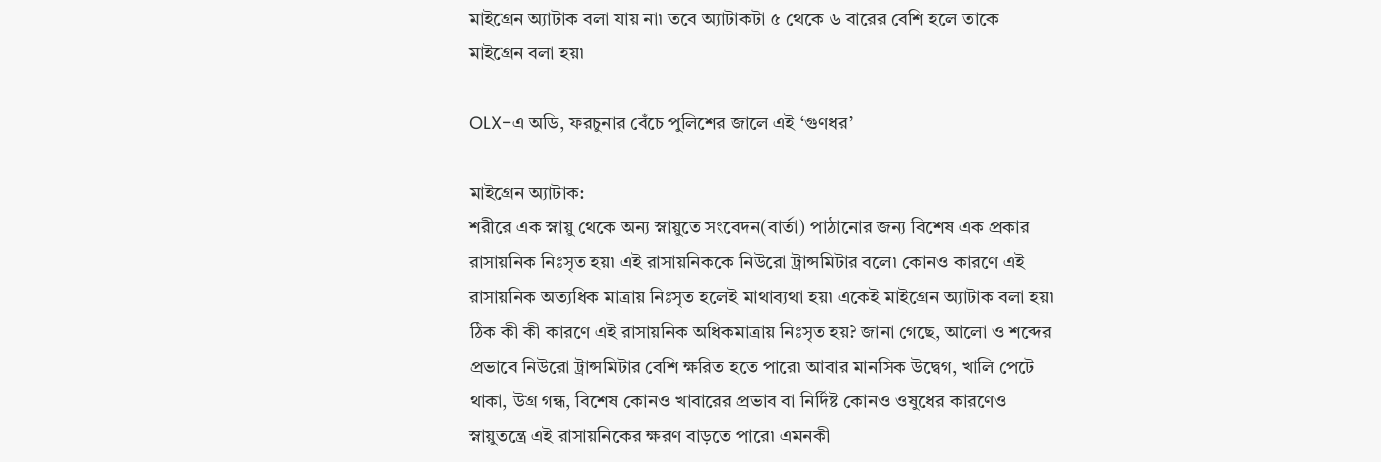মাইগ্রেন অ্যাটাক বলা যায় না৷ তবে অ্যাটাকটা ৫ থেকে ৬ বারের বেশি হলে তাকে মাইগ্রেন বলা হয়৷

OLX-এ অডি, ফরচুনার বেঁচে পুলিশের জালে এই ‘গুণধর’

মাইগ্রেন অ্যাটাক:
শরীরে এক স্নায়ু থেকে অন্য স্নায়ুতে সংবেদন(বার্তা) পাঠানোর জন্য বিশেষ এক প্রকার রাসায়নিক নিঃসৃত হয়৷ এই রাসায়নিককে নিউরো ট্রান্সমিটার বলে৷ কোনও কারণে এই রাসায়নিক অত্যধিক মাত্রায় নিঃসৃত হলেই মাথাব্যথা হয়৷ একেই মাইগ্রেন অ্যাটাক বলা হয়৷ ঠিক কী কী কারণে এই রাসায়নিক অধিকমাত্রায় নিঃসৃত হয়? জানা গেছে, আলো ও শব্দের প্রভাবে নিউরো ট্রান্সমিটার বেশি ক্ষরিত হতে পারে৷ আবার মানসিক উদ্বেগ, খালি পেটে থাকা, উগ্র গন্ধ, বিশেষ কোনও খাবারের প্রভাব বা নির্দিষ্ট কোনও ওষুধের কারণেও স্নায়ুতন্ত্রে এই রাসায়নিকের ক্ষরণ বাড়তে পারে৷ এমনকী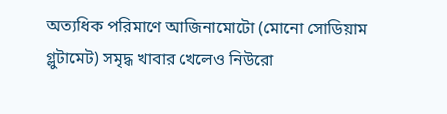অত্যধিক পরিমাণে আজিনামোটো (মোনো সোডিয়াম গ্লুটামেট) সমৃদ্ধ খাবার খেলেও নিউরো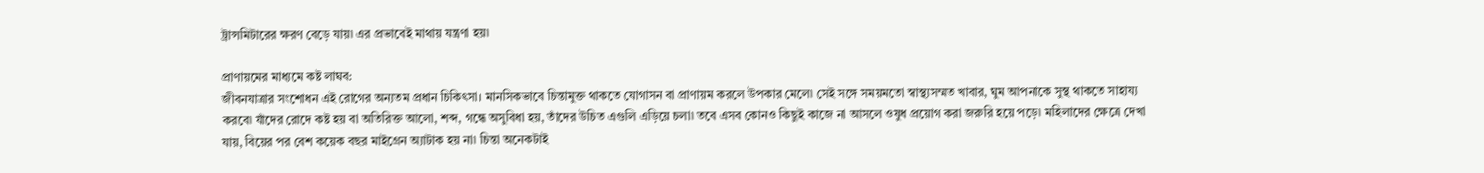ট্রান্সমিটারের ক্ষরণ বেড়ে যায়৷ এর প্রভাবেই মাথায় যন্ত্রণা হয়৷

প্রাণায়মের মাধ্যমে কষ্ট লাঘব:
জীবনযাত্রার সংশোধন এই রোগের অন্যতম প্রধান চিকিৎসা। মানসিকভাবে চিন্তামুক্ত থাকতে যোগাসন বা প্রাণায়ম করলে উপকার মেলে৷ সেই সঙ্গে সময়মতো স্বাস্থ্যসম্মত খাবার, ঘুম আপনাকে সুস্থ থাকতে সাহায্য করবে৷ যাঁদের রোদে কষ্ট হয় বা অতিরিক্ত আলো, শব্দ, গন্ধে অসুবিধা হয়, তাঁদের উচিত এগুলি এড়িয়ে চলা৷ তবে এসব কোনও কিছুই কাজে না আসলে ওষুধ প্রয়োগ করা জরুরি হয়ে পড়ে৷ মহিলাদের ক্ষেত্রে দেখা যায়, বিয়ের পর বেশ কয়েক বছর মাইগ্রেন অ্যাটাক হয় না৷ চিন্তা অনেকটাই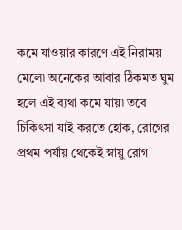কমে যাওয়ার কারণে এই নিরাময় মেলে৷ অনেকের আবার ঠিকমত ঘুম হলে এই ব্যথা কমে যায়৷ তবে চিকিৎসা যাই করতে হোক, রোগের প্রথম পর্যায় থেকেই স্নায়ু রোগ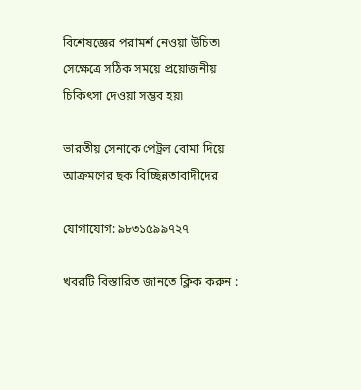বিশেষজ্ঞের পরামর্শ নেওয়া উচিত৷ সেক্ষেত্রে সঠিক সময়ে প্রয়োজনীয় চিকিৎসা দেওয়া সম্ভব হয়৷

ভারতীয় সেনাকে পেট্রল বোমা দিয়ে আক্রমণের ছক বিচ্ছিন্নতাবাদীদের

যোগাযোগ: ৯৮৩১৫৯৯৭২৭

খবরটি বিস্তারিত জানতে ক্লিক করুন :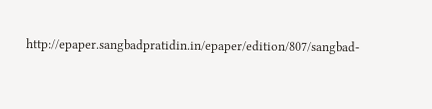http://epaper.sangbadpratidin.in/epaper/edition/807/sangbad-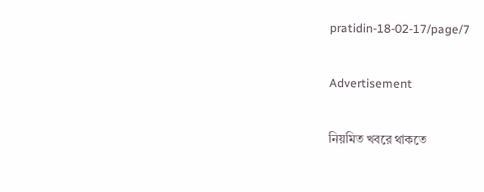pratidin-18-02-17/page/7

Advertisement

নিয়মিত খবরে থাকতে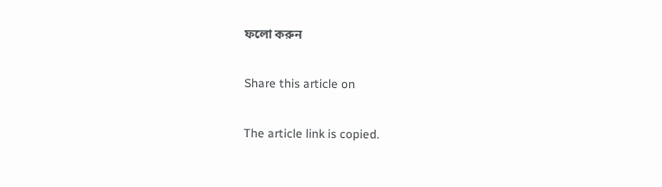ফলো করুন

Share this article on

The article link is copied.